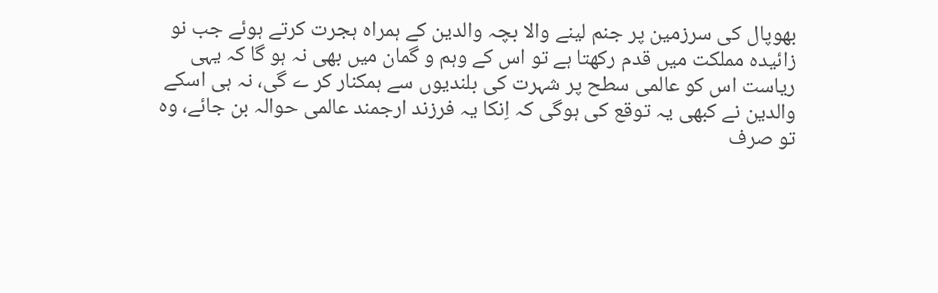بھوپال کی سرزمین پر جنم لینے والا بچہ والدین کے ہمراہ ہجرت کرتے ہوئے جب نو زائیدہ مملکت میں قدم رکھتا ہے تو اس کے وہم و گمان میں بھی نہ ہو گا کہ یہی ریاست اس کو عالمی سطح پر شہرت کی بلندیوں سے ہمکنار کر ے گی، نہ ہی اسکے والدین نے کبھی یہ توقع کی ہوگی کہ اِنکا یہ فرزند ارجمند عالمی حوالہ بن جائے، وہ تو صرف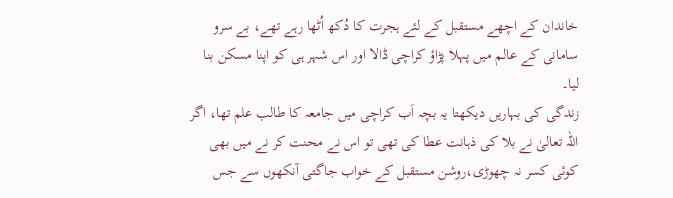خاندان کے اچھے مستقبل کے لئے ہجرت کا دُکھ اُٹھا رہے تھے، بے سرو سامانی کے عالم میں پہلا پڑاؤ کراچی ڈالا اور اس شہر ہی کو اپنا مسکن بنا لیا۔
زندگی کی بہاریں دیکھتا یہ بچہ اَب کراچی میں جامعہ کا طالب علم تھا، اگر اللہ تعالیٰ نے بلا کی ذہانت عطا کی تھی تو اس نے محنت کر نے میں بھی کوئی کسر نہ چھوڑی،روشن مستقبل کے خواب جاگتی آنکھوں سے جس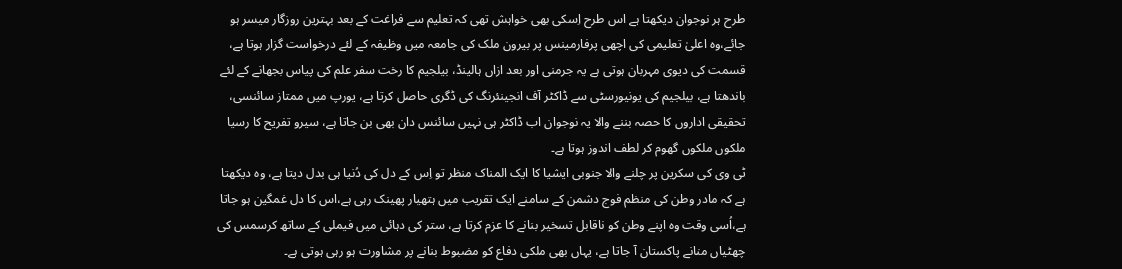طرح ہر نوجوان دیکھتا ہے اس طرح اِسکی بھی خواہش تھی کہ تعلیم سے فراغت کے بعد بہترین روزگار میسر ہو جائے،وہ اعلیٰ تعلیمی کی اچھی پرفارمینس پر بیرون ملک کی جامعہ میں وظیفہ کے لئے درخواست گزار ہوتا ہے، قسمت کی دیوی مہربان ہوتی ہے یہ جرمنی اور بعد ازاں ہالینڈ، بیلجیم کا رخت سفر علم کی پیاس بجھانے کے لئے باندھتا ہے، بیلجیم کی یونیورسٹی سے ڈاکٹر آف انجینئرنگ کی ڈگری حاصل کرتا ہے، یورپ میں ممتاز سائنسی، تحقیقی اداروں کا حصہ بننے والا یہ نوجوان اب ڈاکٹر ہی نہیں سائنس دان بھی بن جاتا ہے، سیرو تفریح کا رسیا ملکوں ملکوں گھوم کر لطف اندوز ہوتا ہے۔
ٹی وی کی سکرین پر چلنے والا جنوبی ایشیا کا ایک المناک منظر تو اِس کے دل کی دُنیا ہی بدل دیتا ہے، وہ دیکھتا ہے کہ مادر وطن کی منظم فوج دشمن کے سامنے ایک تقریب میں ہتھیار پھینک رہی ہے،اس کا دل غمگین ہو جاتا ہے،اُسی وقت وہ اپنے وطن کو ناقابل تسخیر بنانے کا عزم کرتا ہے، ستر کی دہائی میں فیملی کے ساتھ کرسمس کی چھٹیاں منانے پاکستان آ جاتا ہے، یہاں بھی ملکی دفاع کو مضبوط بنانے پر مشاورت ہو رہی ہوتی ہے۔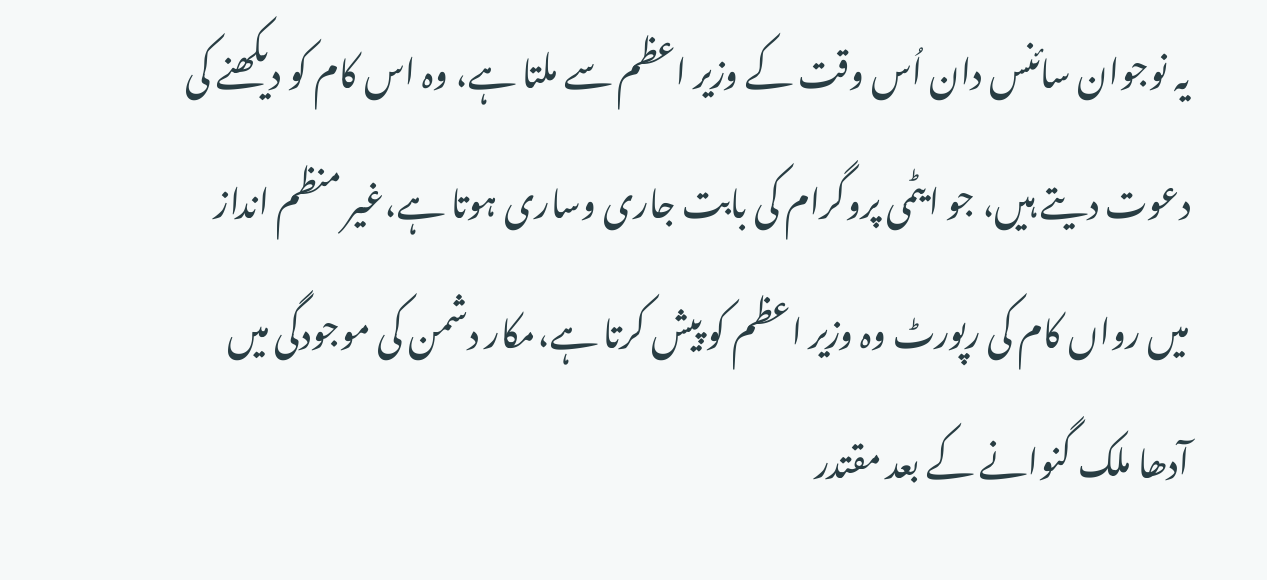یہ نوجوان سائنس دان اُس وقت کے وزیر اعظم سے ملتا ہے، وہ اس کام کو دیکھنے کی دعوت دیتے ہیں، جو ایٹمی پروگرام کی بابت جاری وساری ہوتا ہے،غیر منظم انداز میں رواں کام کی رپورٹ وہ وزیر اعظم کو پیش کرتا ہے،مکار دشمن کی موجودگی میں آدھا ملک گنوانے کے بعد مقتدر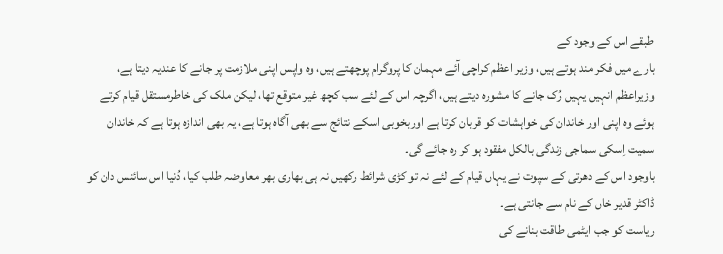طبقے اس کے وجود کے
بارے میں فکر مند ہوتے ہیں، وزیر اعظم کراچی آئے مہمان کا پروگرام پوچھتے ہیں، وہ واپس اپنی ملازمت پر جانے کا عندیہ دیتا ہے، وزیراعظم انہیں یہیں رُک جانے کا مشورہ دیتے ہیں، اگرچہ اس کے لئے سب کچھ غیر متوقع تھا، لیکن ملک کی خاطرمستقل قیام کرتے ہوئے وہ اپنی اور خاندان کی خواہشات کو قربان کرتا ہے اوربخوبی اسکے نتائج سے بھی آگاہ ہوتا ہے، یہ بھی اندازہ ہوتا ہے کہ خاندان سمیت اِسکی سماجی زندگی بالکل مفقود ہو کر رہ جائے گی۔
باوجود اس کے دھرتی کے سپوت نے یہاں قیام کے لئے نہ تو کڑی شرائط رکھیں نہ ہی بھاری بھر معاوضہ طلب کیا، دُنیا اس سائنس دان کو ڈاکٹر قدیر خاں کے نام سے جانتی ہے۔
ریاست کو جب ایٹمی طاقت بنانے کی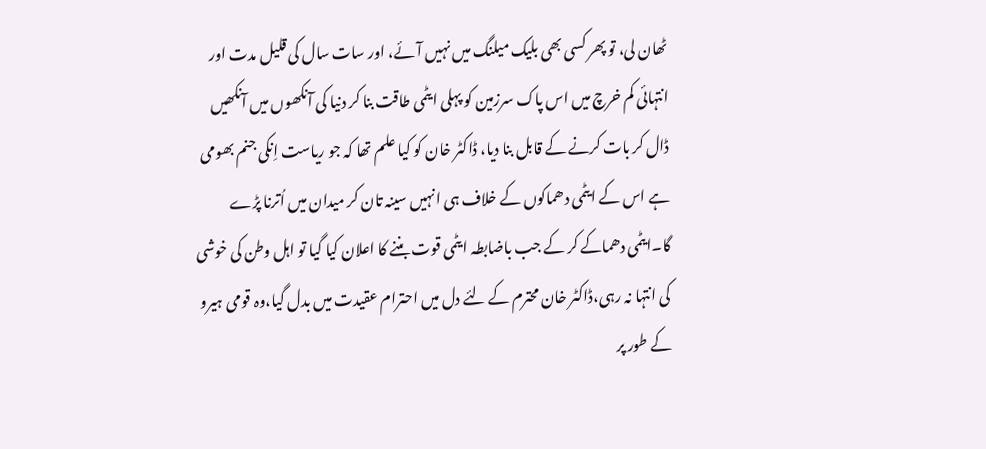ٹھان لی، تو پھر کسی بھی بلیک میلنگ میں نہیں آئے، اور سات سال کی قلیل مدت اور انتہائی کم خرچ میں اس پاک سرزمین کو پہلی ایٹمی طاقت بنا کر دنیا کی آنکھوں میں آنکھیں ڈال کر بات کرنے کے قابل بنا دیا، ڈاکٹر خان کو کیا علم تھا کہ جو ریاست اِنکی جنم بھومی ہے اس کے ایٹمی دھماکوں کے خلاف ہی انہیں سینہ تان کر میدان میں اُترنا پڑے گا۔ایٹمی دھماکے کر کے جب باضابطہ ایٹمی قوت بننے کا اعلان کیا گیا تو اہل وطن کی خوشی کی انتہا نہ رہی،ڈاکٹر خان محترم کے لئے دل میں احترام عقیدت میں بدل گیا،وہ قومی ہیرو کے طور پر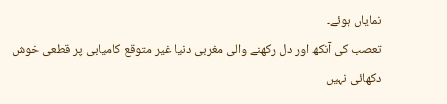نمایاں ہوئے۔
تعصب کی آنکھ اور دل رکھنے والی مغربی دنیا غیر متوقع کامیابی پر قطعی خوش دکھائی نہیں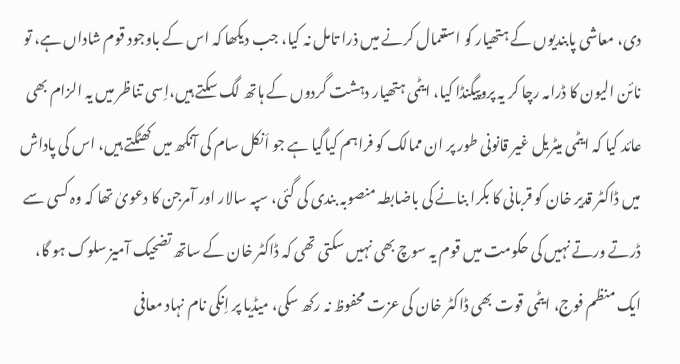دی، معاشی پابندیوں کے ہتھیار کو استعمال کرنے میں ذرا تامل نہ کیا، جب دیکھا کہ اس کے باوجود قوم شاداں ہے، تو نائن الیون کا ڈرامہ رچا کر یہ پروپیگنڈا کیا، ایٹمی ہتھیار دہشت گردوں کے ہاتھ لگ سکتے ہیں،اِسی تناظر میں یہ الزام بھی عائد کیا کہ ایٹمی میٹریل غیر قانونی طور پر ان ممالک کو فراہم کیاگیا ہے جو اَنکل سام کی آنکھ میں کھٹکتے ہیں، اس کی پاداش میں ڈاکٹر قدیر خان کو قربانی کا بکرا بنانے کی باضابطہ منصوبہ بندی کی گئی، سپہ سالار اور آمرجن کا دعویٰ تھا کہ وہ کسی سے ڈرتے ورتے نہیں کی حکومت میں قوم یہ سوچ بھی نہیں سکتی تھی کہ ڈاکٹر خان کے ساتھ تضحیک آمیز سلوک ہو گا، ایک منظم فوج، ایٹمی قوت بھی ڈاکٹر خان کی عزت محفوظ نہ رکھ سکی، میڈیا پر اِنکی نام نہاد معافی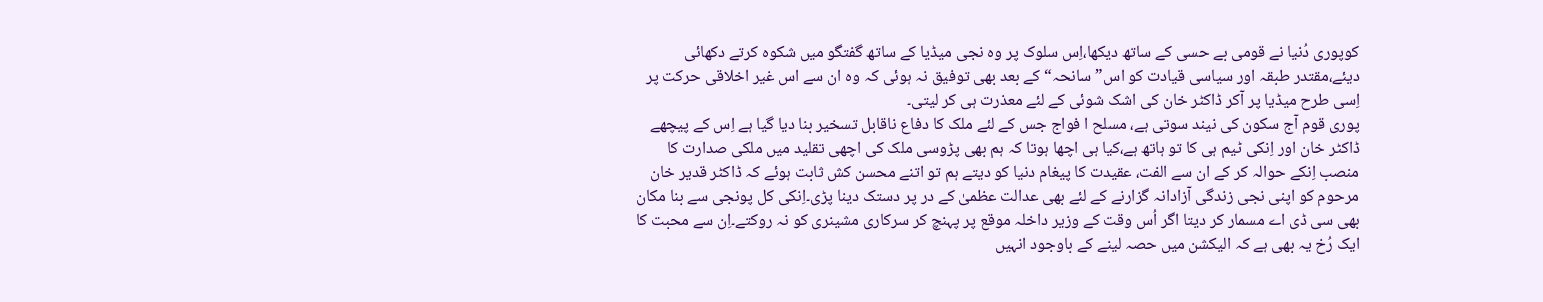کوپوری دُنیا نے قومی بے حسی کے ساتھ دیکھا،اِس سلوک پر وہ نجی میڈیا کے ساتھ گفتگو میں شکوہ کرتے دکھائی دیئے،مقتدر طبقہ اور سیاسی قیادت کو اس”سانحہ“کے بعد بھی توفیق نہ ہوئی کہ وہ ان سے اس غیر اخلاقی حرکت پر اِسی طرح میڈیا پر آکر ڈاکٹر خان کی اشک شوئی کے لئے معذرت ہی کر لیتی۔
پوری قوم آج سکون کی نیند سوتی ہے، مسلح ا فواج جس کے لئے ملک کا دفاع ناقابل تسخیر بنا دیا گیا ہے اِس کے پیچھے ڈاکٹر خان اور اِنکی ٹیم ہی کا تو ہاتھ ہے،کیا ہی اچھا ہوتا کہ ہم بھی پڑوسی ملک کی اچھی تقلید میں ملکی صدارت کا منصب اِنکے حوالہ کر کے ان سے الفت، عقیدت کا پیغام دنیا کو دیتے ہم تو اتنے محسن کش ثابت ہوئے کہ ڈاکٹر قدیر خان مرحوم کو اپنی نجی زندگی آزادانہ گزارنے کے لئے بھی عدالت عظمیٰ کے در پر دستک دینا پڑی۔اِنکی کل پونجی سے بنا مکان بھی سی ڈی اے مسمار کر دیتا اگر اُس وقت کے وزیر داخلہ موقع پر پہنچ کر سرکاری مشینری کو نہ روکتے۔اِن سے محبت کا ایک رُخ یہ بھی ہے کہ الیکشن میں حصہ لینے کے باوجود انہیں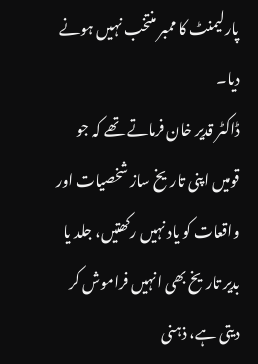پارلیمنٹ کا ممبر منتخب نہیں ہونے دیا۔
ڈاکٹر قدیر خان فرماتے تھے کہ جو قومیں اپنی تاریخ ساز شخصیات اور واقعات کو یاد نہیں رکھتیں، جلد یا بدیر تاریخ بھی انہیں فراموش کر دیتی ہے، ذہنی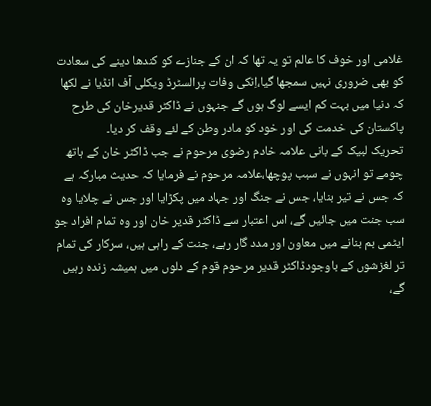غلامی اور خوف کا عالم تو یہ تھا کہ ان کے جنازے کو کندھا دینے کی سعادت کو بھی ضروری نہیں سمجھا گیا،اِنکی وفات پرالسٹرڈ ویکلی آف انڈیا نے لکھا کہ دنیا میں بہت کم ایسے لوگ ہوں گے جنہوں نے ڈاکٹر قدیرخان کی طرح پاکستان کی خدمت کی اور خود کو مادر وطن کے لئے وقف کر دیا۔
تحریک لبیک کے بانی علامہ خادم رضوی مرحوم نے جب ڈاکٹر خان کے ہاتھ چومے تو انہوں نے سبب پوچھا،علامہ مرحوم نے فرمایا کہ حدیث مبارکہ ہے کہ جس نے تیر بنایا، جس نے جنگ اور جہاد میں پکڑایا اور جس نے چلایا وہ سب جنت میں جائیں گے، اس اعتبار سے ڈاکٹر قدیر خان اور وہ تمام افراد جو ایٹمی بم بنانے میں معاون اور مدد گار رہے، جنت کے راہی ہیں، سرکار کی تمام تر لغزشوں کے باوجودڈاکٹر قدیر مرحوم قوم کے دلوں میں ہمیشہ زندہ رہیں گے،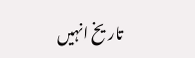تاریخ انہیں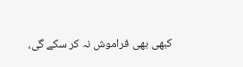کبھی بھی فراموش نہ کر سکے گی،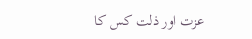عزت اور ذلت کس کا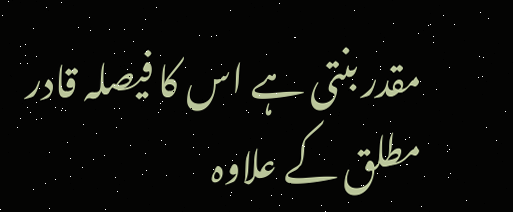مقدر بنتی ہے اس کا فیصلہ قادر مطلق کے علاوہ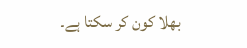بھلا کون کر سکتا ہے۔